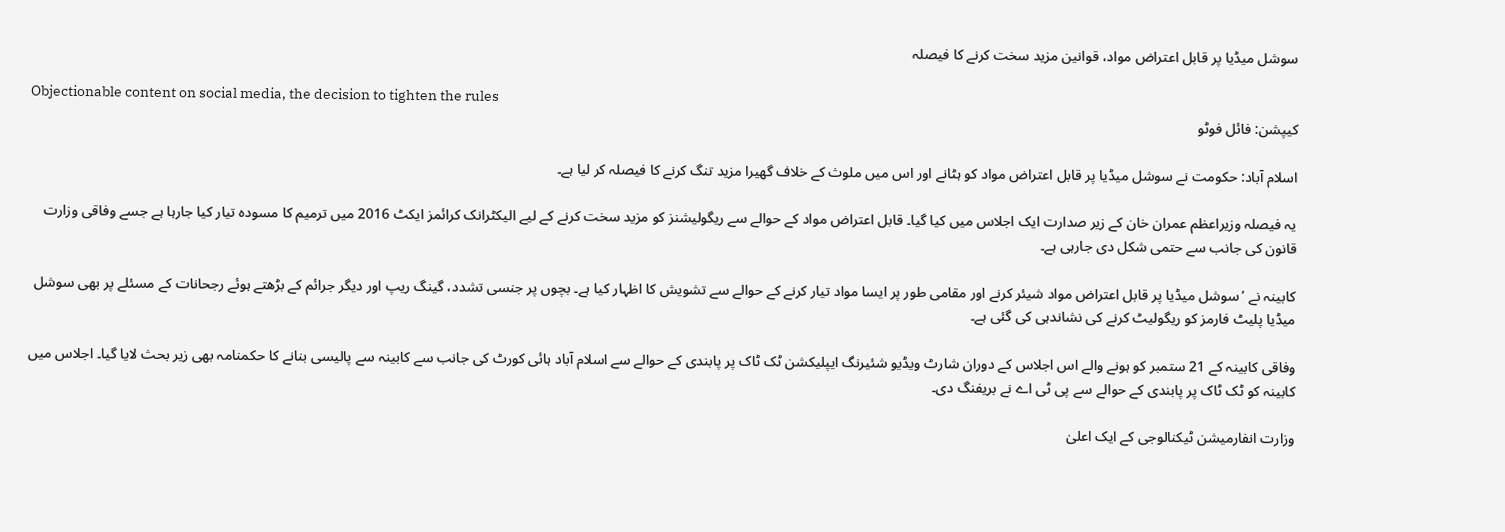سوشل میڈیا پر قابل اعتراض مواد، قوانین مزید سخت کرنے کا فیصلہ

Objectionable content on social media, the decision to tighten the rules
کیپشن: فائل فوٹو

اسلام آباد: حکومت نے سوشل میڈیا پر قابل اعتراض مواد کو ہٹانے اور اس میں ملوث کے خلاف گھیرا مزید تنگ کرنے کا فیصلہ کر لیا ہے۔

یہ فیصلہ وزیراعظم عمران خان کے زیر صدارت ایک اجلاس میں کیا گیا۔ قابل اعتراض مواد کے حوالے سے ریگولیشنز کو مزید سخت کرنے کے لیے الیکٹرانک کرائمز ایکٹ 2016 میں ترمیم کا مسودہ تیار کیا جارہا ہے جسے وفاقی وزارت قانون کی جانب سے حتمی شکل دی جارہی ہے۔

کابینہ نے ’سوشل میڈیا پر قابل اعتراض مواد شیئر کرنے اور مقامی طور پر ایسا مواد تیار کرنے کے حوالے سے تشویش کا اظہار کیا ہے۔ بچوں پر جنسی تشدد، گینگ ریپ اور دیگر جرائم کے بڑھتے ہوئے رجحانات کے مسئلے پر بھی سوشل میڈیا پلیٹ فارمز کو ریگولیٹ کرنے کی نشاندہی کی گئی ہے۔

وفاقی کابینہ کے 21 ستمبر کو ہونے والے اس اجلاس کے دوران شارٹ ویڈیو شئیرنگ ایپلیکشن ٹک ٹاک پر پابندی کے حوالے سے اسلام آباد ہائی کورٹ کی جانب سے کابینہ سے پالیسی بنانے کا حکمنامہ بھی زیر بحث لایا گیا۔ اجلاس میں کابینہ کو ٹک ٹاک پر پابندی کے حوالے سے پی ٹی اے نے بریفنگ دی۔

وزارت انفارمیشن ٹیکنالوجی کے ایک اعلیٰ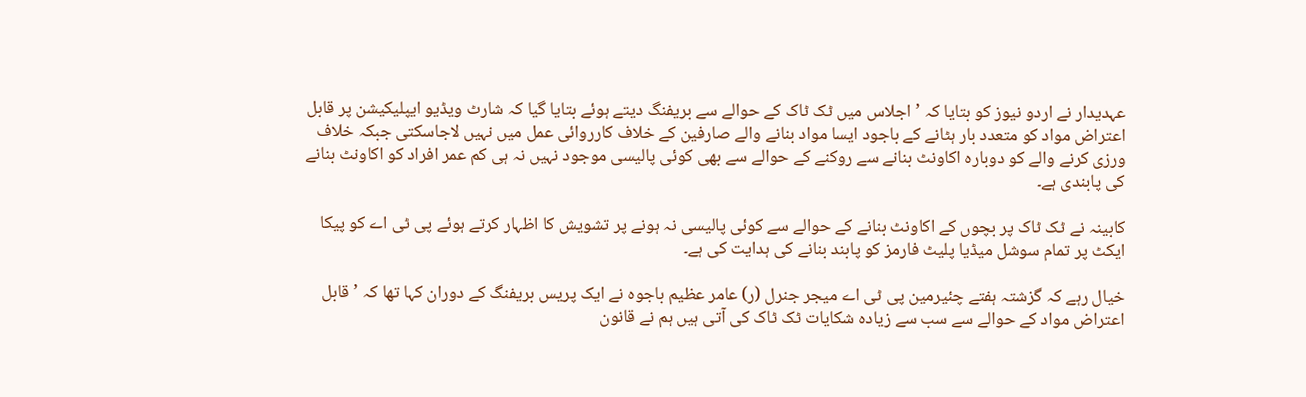عہدیدار نے اردو نیوز کو بتایا کہ ’اجلاس میں ٹک ٹاک کے حوالے سے بریفنگ دیتے ہوئے بتایا گیا کہ شارٹ ویڈیو ایپلیکیشن پر قابل اعتراض مواد کو متعدد بار ہٹانے کے باجود ایسا مواد بنانے والے صارفین کے خلاف کارروائی عمل میں نہیں لاجاسکتی جبکہ خلاف ورزی کرنے والے کو دوبارہ اکاونٹ بنانے سے روکنے کے حوالے سے بھی کوئی پالیسی موجود نہیں نہ ہی کم عمر افراد کو اکاونٹ بنانے کی پابندی ہے۔

کابینہ نے ٹک ٹاک پر بچوں کے اکاونٹ بنانے کے حوالے سے کوئی پالیسی نہ ہونے پر تشویش کا اظہار کرتے ہوئے پی ٹی اے کو پیکا ایکٹ پر تمام سوشل میڈیا پلیٹ فارمز کو پابند بنانے کی ہدایت کی ہے۔

خیال رہے کہ گزشتہ ہفتے چئیرمین پی ٹی اے میجر جنرل (ر) عامر عظیم باجوہ نے ایک پریس بریفنگ کے دوران کہا تھا کہ ’قابل اعتراض مواد کے حوالے سے سب سے زیادہ شکایات ٹک ٹاک کی آتی ہیں ہم نے قانون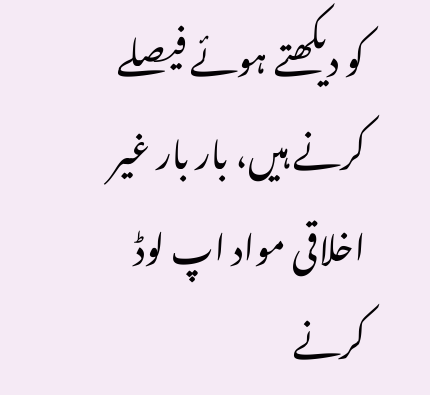کو دیکھتے ہوئے فیصلے کرنے ہیں، بار بار غیر اخلاقی مواد اپ لوڈ کرنے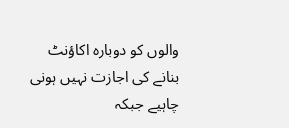والوں کو دوبارہ اکاؤنٹ بنانے کی اجازت نہیں ہونی چاہیے جبکہ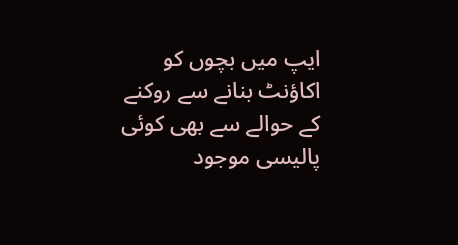ایپ میں بچوں کو اکاؤنٹ بنانے سے روکنے کے حوالے سے بھی کوئی پالیسی موجود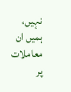نہیں، ہمیں ان معاملات پر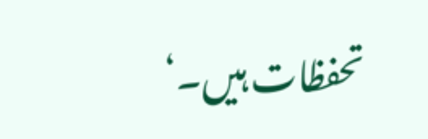تحفظات ہیں۔‘